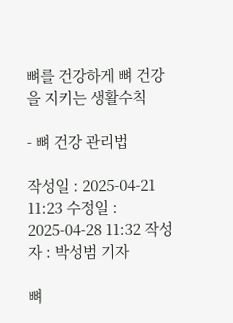뼈를 건강하게 뼈 건강을 지키는 생활수칙

- 뼈 건강 관리법

작성일 : 2025-04-21 11:23 수정일 : 2025-04-28 11:32 작성자 : 박성범 기자

뼈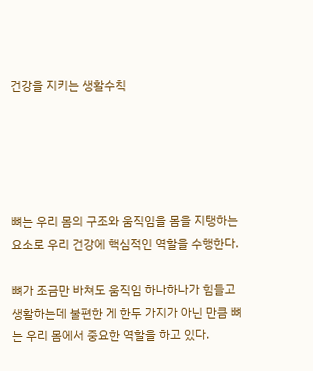건강을 지키는 생활수칙





뼈는 우리 몸의 구조와 움직임을 몸을 지탱하는 요소로 우리 건강에 핵심적인 역할을 수행한다.

뼈가 조금만 바쳐도 움직임 하나하나가 힘들고 생활하는데 불편한 게 한두 가지가 아닌 만큼 뼈는 우리 몸에서 중요한 역할을 하고 있다.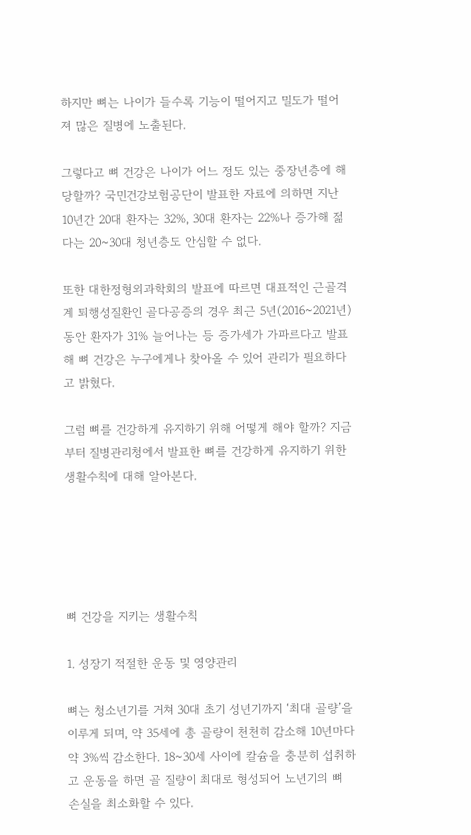하지만 뼈는 나이가 들수록 기능이 떨어지고 밀도가 떨어져 많은 질병에 노출된다.

그렇다고 뼈 건강은 나이가 어느 정도 있는 중장년층에 해당할까? 국민건강보험공단이 발표한 자료에 의하면 지난 10년간 20대 환자는 32%, 30대 환자는 22%나 증가해 젊다는 20~30대 청년층도 안심할 수 없다.

또한 대한정형외과학회의 발표에 따르면 대표적인 근골격계 퇴행성질환인 골다공증의 경우 최근 5년(2016~2021년) 동안 환자가 31% 늘어나는 등 증가세가 가파르다고 발표해 뼈 건강은 누구에게나 찾아올 수 있어 관리가 필요하다고 밝혔다.

그럼 뼈를 건강하게 유지하기 위해 어떻게 해야 할까? 지금부터 질병관리청에서 발표한 뼈를 건강하게 유지하기 위한 생활수칙에 대해 알아본다.





뼈 건강을 지키는 생활수칙

1. 성장기 적절한 운동 및 영양관리

뼈는 청소년기를 거쳐 30대 초기 성년기까지 ‘최대 골량’을 이루게 되며, 약 35세에 총 골량이 천천히 감소해 10년마다 약 3%씩 감소한다. 18~30세 사이에 칼슘을 충분히 섭취하고 운동을 하면 골 질량이 최대로 형성되어 노년기의 뼈 손실을 최소화할 수 있다.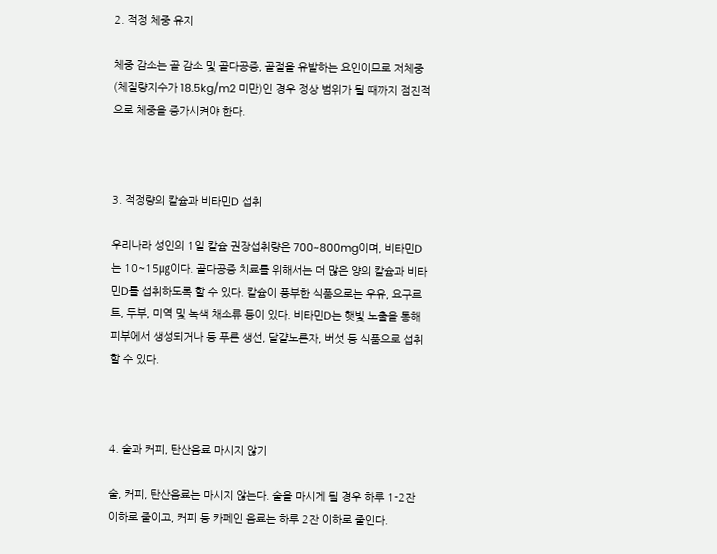2. 적정 체중 유지

체중 감소는 골 감소 및 골다공증, 골절을 유발하는 요인이므로 저체중(체질량지수가 18.5kg/m2 미만)인 경우 정상 범위가 될 때까지 점진적으로 체중을 증가시켜야 한다.



3. 적정량의 칼슘과 비타민D 섭취

우리나라 성인의 1일 칼슘 권장섭취량은 700~800mg이며, 비타민D는 10~15㎍이다. 골다공증 치료를 위해서는 더 많은 양의 칼슘과 비타민D를 섭취하도록 할 수 있다. 칼슘이 풍부한 식품으로는 우유, 요구르트, 두부, 미역 및 녹색 채소류 등이 있다. 비타민D는 햇빛 노출을 통해 피부에서 생성되거나 등 푸른 생선, 달걀노른자, 버섯 등 식품으로 섭취할 수 있다.



4. 술과 커피, 탄산음료 마시지 않기

술, 커피, 탄산음료는 마시지 않는다. 술을 마시게 될 경우 하루 1-2잔 이하로 줄이고, 커피 등 카페인 음료는 하루 2잔 이하로 줄인다.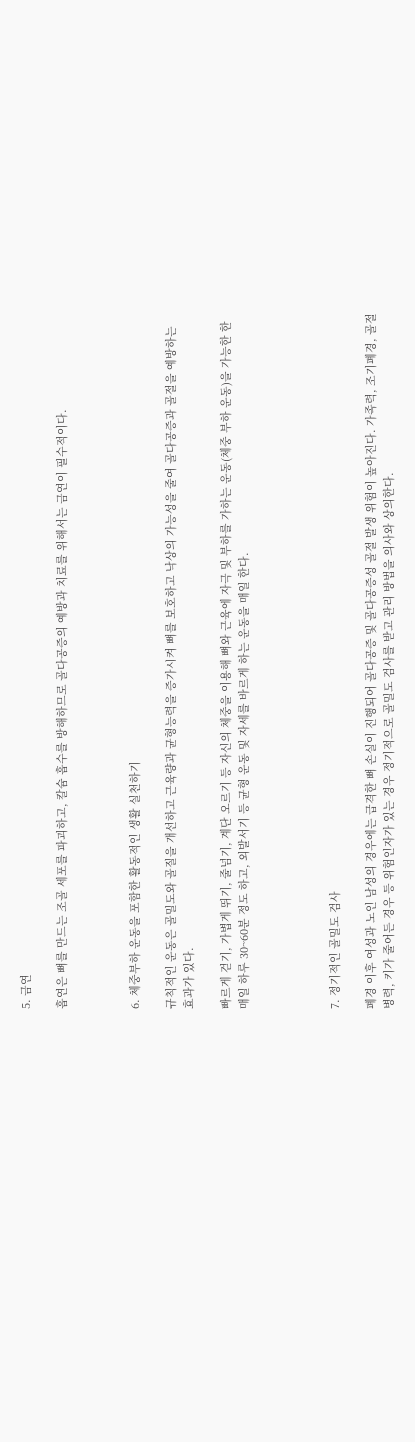5. 금연

흡연은 뼈를 만드는 조골 세포를 파괴하고, 칼슘 흡수를 방해하므로 골다공증의 예방과 치료를 위해서는 금연이 필수적이다.



6. 체중부하 운동을 포함한 활동적인 생활 실천하기

규칙적인 운동은 골밀도와 골질을 개선하고 근육량과 균형능력을 증가시켜 뼈를 보호하고 낙상의 가능성을 줄여 골다공증과 골절을 예방하는 효과가 있다.

빠르게 걷기, 가볍게 뛰기, 줄넘기, 계단 오르기 등 자신의 체중을 이용해 뼈와 근육에 자극 및 부하를 가하는 운동(체중 부하 운동)을 가능한 한 매일 하루 30~60분 정도 하고, 외발서기 등 균형 운동 및 자세를 바르게 하는 운동을 매일 한다.




7. 정기적인 골밀도 검사

폐경 이후 여성과 노인 남성의 경우에는 급격한 뼈 손실이 진행되어 골다공증 및 골다공증성 골절 발생 위험이 높아진다. 가족력, 조기폐경, 골절 병력, 키가 줄어든 경우 등 위험인자가 있는 경우 정기적으로 골밀도 검사를 받고 관리 방법을 의사와 상의한다.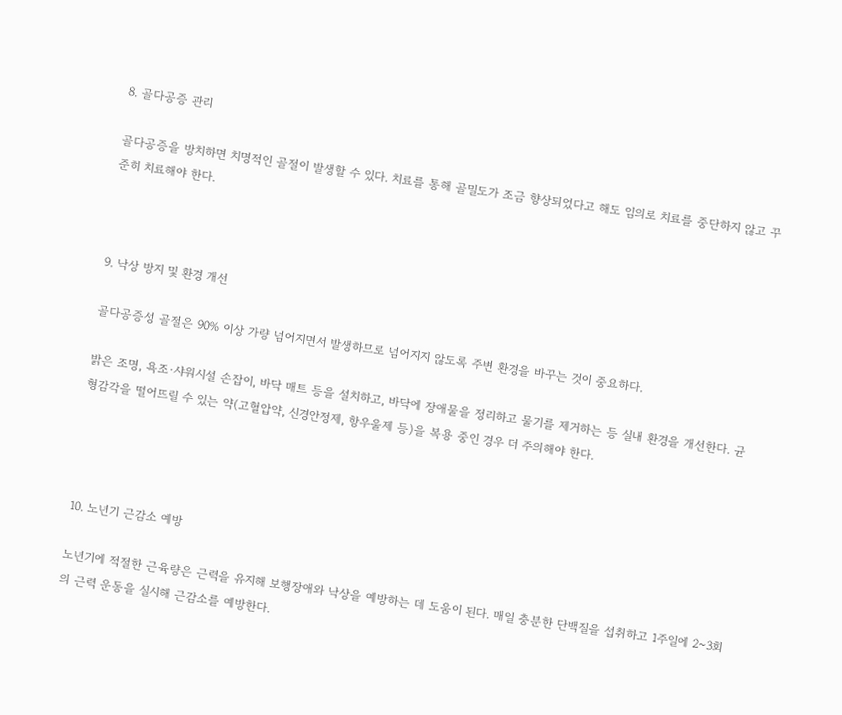8. 골다공증 관리

골다공증을 방치하면 치명적인 골절이 발생할 수 있다. 치료를 통해 골밀도가 조금 향상되었다고 해도 임의로 치료를 중단하지 않고 꾸준히 치료해야 한다.



9. 낙상 방지 및 환경 개선

골다공증성 골절은 90% 이상 가량 넘어지면서 발생하므로 넘어지지 않도록 주변 환경을 바꾸는 것이 중요하다.

밝은 조명, 욕조·샤워시설 손잡이, 바닥 매트 등을 설치하고, 바닥에 장애물을 정리하고 물기를 제거하는 등 실내 환경을 개선한다. 균형감각을 떨어뜨릴 수 있는 약(고혈압약, 신경안정제, 항우울제 등)을 복용 중인 경우 더 주의해야 한다.




10. 노년기 근감소 예방

노년기에 적절한 근육량은 근력을 유지해 보행장애와 낙상을 예방하는 데 도움이 된다. 매일 충분한 단백질을 섭취하고 1주일에 2~3회의 근력 운동을 실시해 근감소를 예방한다.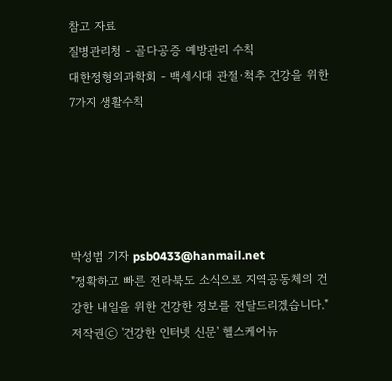참고 자료
질병관리청 - 골다공증 예방관리 수칙
대한정형외과학회 - 백세시대 관절·척추 건강을 위한 7가지 생활수칙





박성범 기자 psb0433@hanmail.net
"정확하고 빠른 전라북도 소식으로 지역공동체의 건강한 내일을 위한 건강한 정보를 전달드리겠습니다."
저작권ⓒ '건강한 인터넷 신문' 헬스케어뉴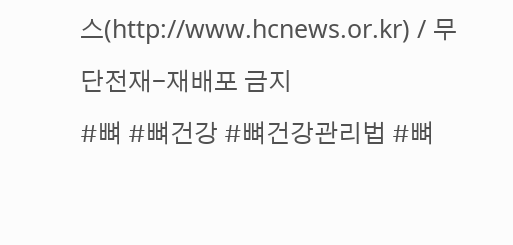스(http://www.hcnews.or.kr) / 무단전재-재배포 금지
#뼈 #뼈건강 #뼈건강관리법 #뼈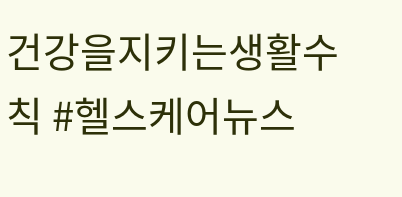건강을지키는생활수칙 #헬스케어뉴스